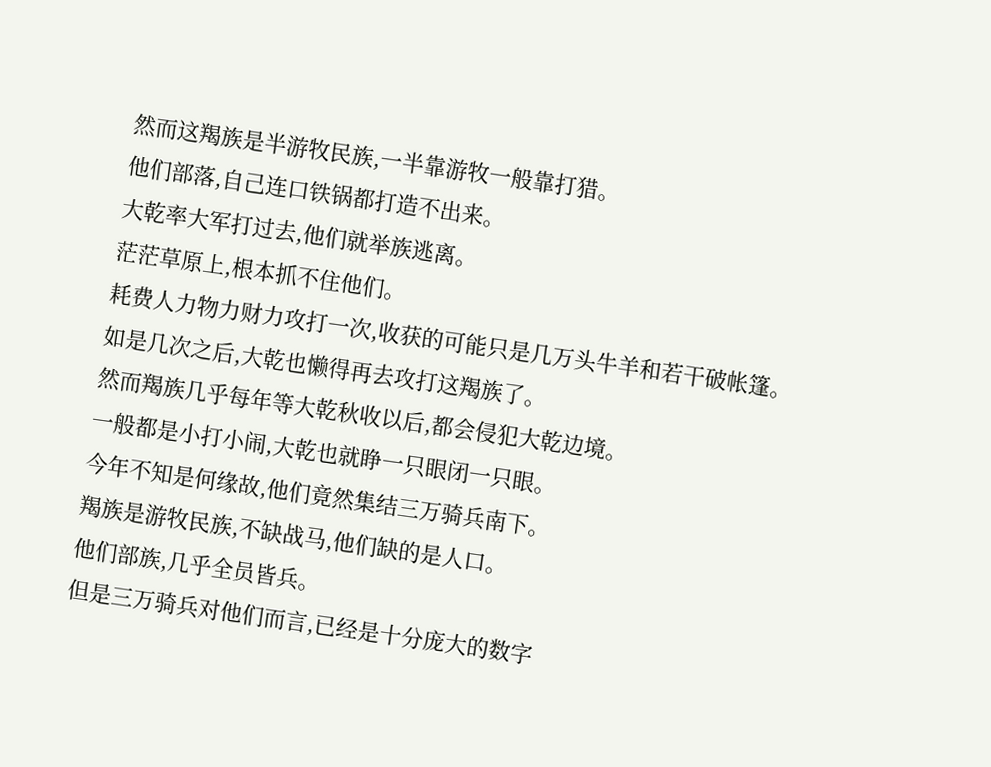然而这羯族是半游牧民族,一半靠游牧一般靠打猎。
他们部落,自己连口铁锅都打造不出来。
大乾率大军打过去,他们就举族逃离。
茫茫草原上,根本抓不住他们。
耗费人力物力财力攻打一次,收获的可能只是几万头牛羊和若干破帐篷。
如是几次之后,大乾也懒得再去攻打这羯族了。
然而羯族几乎每年等大乾秋收以后,都会侵犯大乾边境。
一般都是小打小闹,大乾也就睁一只眼闭一只眼。
今年不知是何缘故,他们竟然集结三万骑兵南下。
羯族是游牧民族,不缺战马,他们缺的是人口。
他们部族,几乎全员皆兵。
但是三万骑兵对他们而言,已经是十分庞大的数字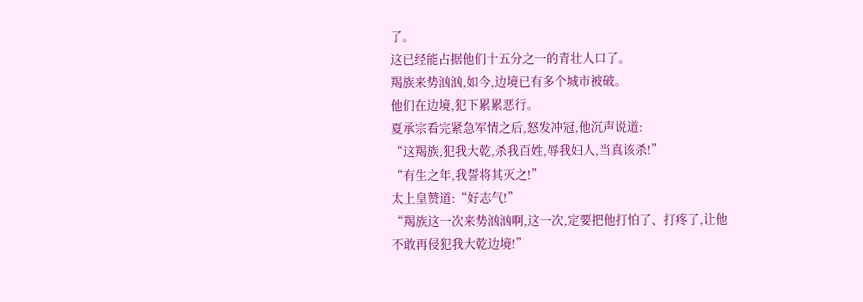了。
这已经能占据他们十五分之一的青壮人口了。
羯族来势汹汹,如今,边境已有多个城市被破。
他们在边境,犯下累累恶行。
夏承宗看完紧急军情之后,怒发冲冠,他沉声说道:
“这羯族,犯我大乾,杀我百姓,辱我妇人,当真该杀!”
“有生之年,我誓将其灭之!”
太上皇赞道:“好志气!”
“羯族这一次来势汹汹啊,这一次,定要把他打怕了、打疼了,让他不敢再侵犯我大乾边境!”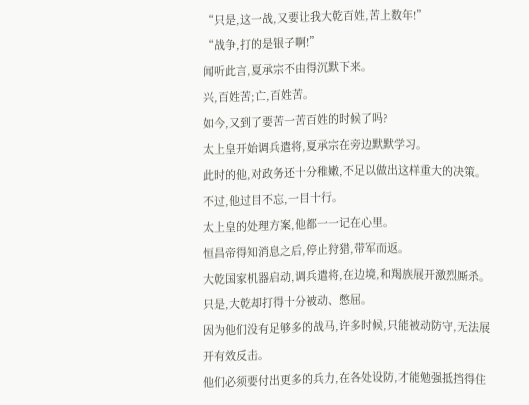“只是,这一战,又要让我大乾百姓,苦上数年!”
“战争,打的是银子啊!”
闻听此言,夏承宗不由得沉默下来。
兴,百姓苦;亡,百姓苦。
如今,又到了要苦一苦百姓的时候了吗?
太上皇开始调兵遣将,夏承宗在旁边默默学习。
此时的他,对政务还十分稚嫩,不足以做出这样重大的决策。
不过,他过目不忘,一目十行。
太上皇的处理方案,他都一一记在心里。
恒昌帝得知消息之后,停止狩猎,带军而返。
大乾国家机器启动,调兵遣将,在边境,和羯族展开激烈厮杀。
只是,大乾却打得十分被动、憋屈。
因为他们没有足够多的战马,许多时候,只能被动防守,无法展开有效反击。
他们必须要付出更多的兵力,在各处设防,才能勉强抵挡得住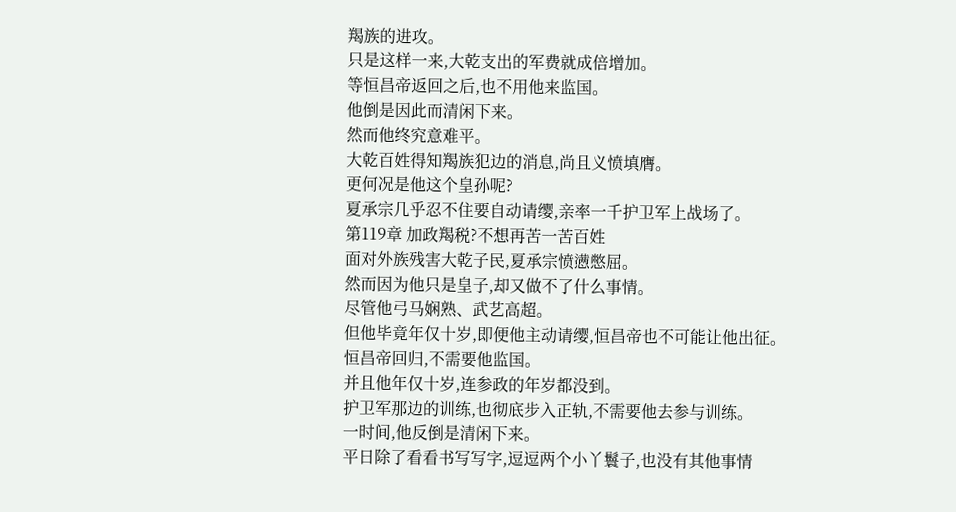羯族的进攻。
只是这样一来,大乾支出的军费就成倍增加。
等恒昌帝返回之后,也不用他来监国。
他倒是因此而清闲下来。
然而他终究意难平。
大乾百姓得知羯族犯边的消息,尚且义愤填膺。
更何况是他这个皇孙呢?
夏承宗几乎忍不住要自动请缨,亲率一千护卫军上战场了。
第119章 加政羯税?不想再苦一苦百姓
面对外族残害大乾子民,夏承宗愤懑憋屈。
然而因为他只是皇子,却又做不了什么事情。
尽管他弓马娴熟、武艺高超。
但他毕竟年仅十岁,即便他主动请缨,恒昌帝也不可能让他出征。
恒昌帝回归,不需要他监国。
并且他年仅十岁,连参政的年岁都没到。
护卫军那边的训练,也彻底步入正轨,不需要他去参与训练。
一时间,他反倒是清闲下来。
平日除了看看书写写字,逗逗两个小丫鬟子,也没有其他事情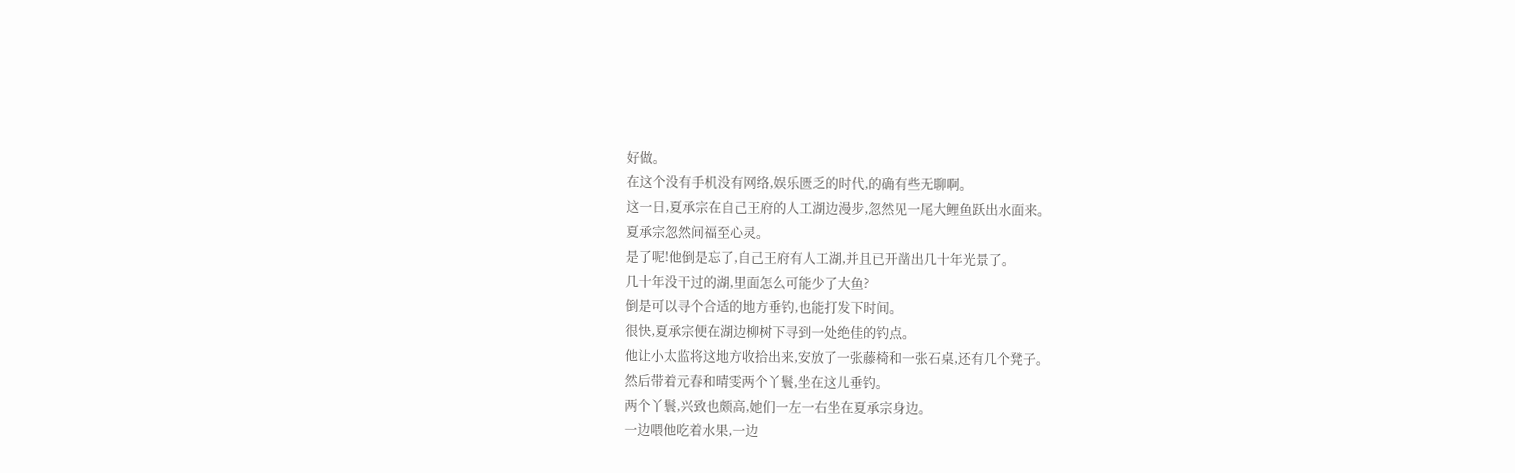好做。
在这个没有手机没有网络,娱乐匮乏的时代,的确有些无聊啊。
这一日,夏承宗在自己王府的人工湖边漫步,忽然见一尾大鲤鱼跃出水面来。
夏承宗忽然间福至心灵。
是了呢!他倒是忘了,自己王府有人工湖,并且已开凿出几十年光景了。
几十年没干过的湖,里面怎么可能少了大鱼?
倒是可以寻个合适的地方垂钓,也能打发下时间。
很快,夏承宗便在湖边柳树下寻到一处绝佳的钓点。
他让小太监将这地方收拾出来,安放了一张藤椅和一张石桌,还有几个凳子。
然后带着元春和晴雯两个丫鬟,坐在这儿垂钓。
两个丫鬟,兴致也颇高,她们一左一右坐在夏承宗身边。
一边喂他吃着水果,一边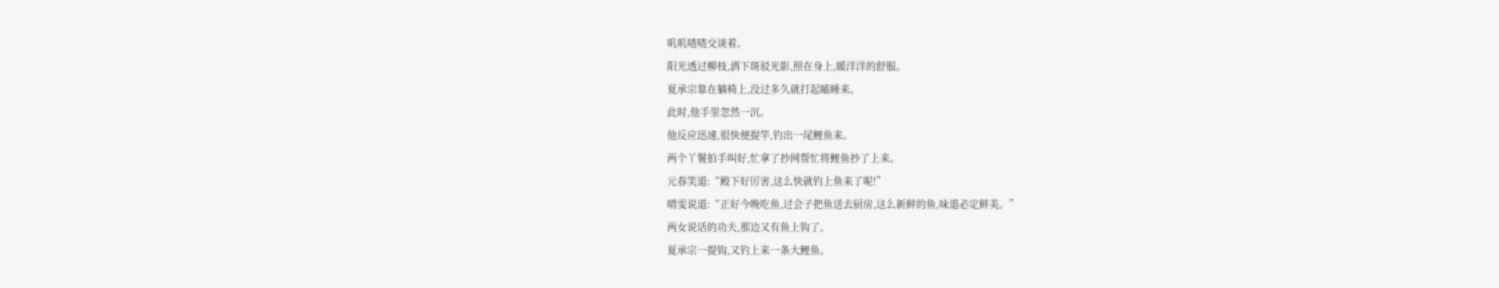叽叽喳喳交谈着。
阳光透过柳枝,洒下斑驳光影,照在身上,暖洋洋的舒服。
夏承宗靠在躺椅上,没过多久就打起瞌睡来。
此时,他手里忽然一沉。
他反应迅速,很快便提竿,钓出一尾鲤鱼来。
两个丫鬟拍手叫好,忙拿了抄网帮忙将鲤鱼抄了上来。
元春笑道:“殿下好厉害,这么快就钓上鱼来了呢!”
晴雯说道:“正好今晚吃鱼,过会子把鱼送去厨房,这么新鲜的鱼,味道必定鲜美。”
两女说话的功夫,那边又有鱼上钩了。
夏承宗一提钩,又钓上来一条大鲤鱼。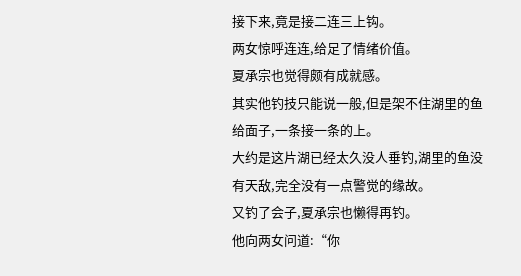接下来,竟是接二连三上钩。
两女惊呼连连,给足了情绪价值。
夏承宗也觉得颇有成就感。
其实他钓技只能说一般,但是架不住湖里的鱼给面子,一条接一条的上。
大约是这片湖已经太久没人垂钓,湖里的鱼没有天敌,完全没有一点警觉的缘故。
又钓了会子,夏承宗也懒得再钓。
他向两女问道:“你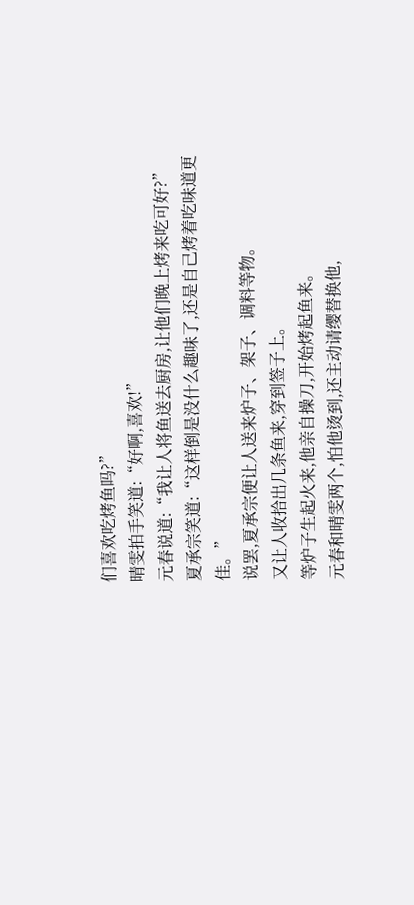们喜欢吃烤鱼吗?”
晴雯拍手笑道:“好啊,喜欢!”
元春说道:“我让人将鱼送去厨房,让他们晚上烤来吃可好?”
夏承宗笑道:“这样倒是没什么趣味了,还是自己烤着吃味道更佳。”
说罢,夏承宗便让人送来炉子、架子、调料等物。
又让人收拾出几条鱼来,穿到签子上。
等炉子生起火来,他亲自操刀,开始烤起鱼来。
元春和晴雯两个,怕他烫到,还主动请缨替换他,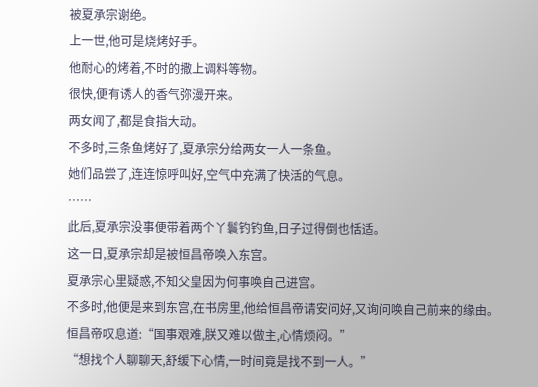被夏承宗谢绝。
上一世,他可是烧烤好手。
他耐心的烤着,不时的撒上调料等物。
很快,便有诱人的香气弥漫开来。
两女闻了,都是食指大动。
不多时,三条鱼烤好了,夏承宗分给两女一人一条鱼。
她们品尝了,连连惊呼叫好,空气中充满了快活的气息。
……
此后,夏承宗没事便带着两个丫鬟钓钓鱼,日子过得倒也恬适。
这一日,夏承宗却是被恒昌帝唤入东宫。
夏承宗心里疑惑,不知父皇因为何事唤自己进宫。
不多时,他便是来到东宫,在书房里,他给恒昌帝请安问好,又询问唤自己前来的缘由。
恒昌帝叹息道:“国事艰难,朕又难以做主,心情烦闷。”
“想找个人聊聊天,舒缓下心情,一时间竟是找不到一人。”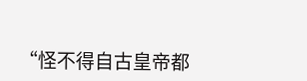“怪不得自古皇帝都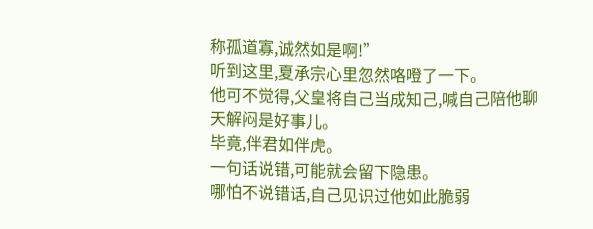称孤道寡,诚然如是啊!”
听到这里,夏承宗心里忽然咯噔了一下。
他可不觉得,父皇将自己当成知己,喊自己陪他聊天解闷是好事儿。
毕竟,伴君如伴虎。
一句话说错,可能就会留下隐患。
哪怕不说错话,自己见识过他如此脆弱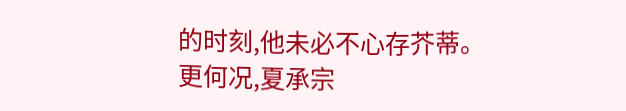的时刻,他未必不心存芥蒂。
更何况,夏承宗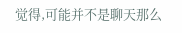觉得,可能并不是聊天那么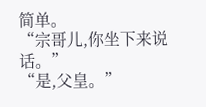简单。
“宗哥儿,你坐下来说话。”
“是,父皇。”